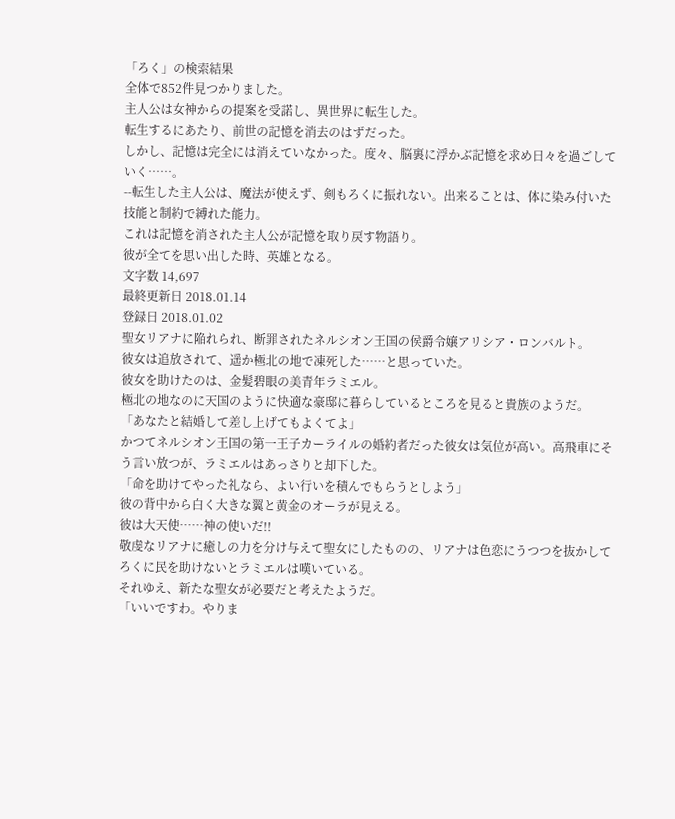「ろく」の検索結果
全体で852件見つかりました。
主人公は女神からの提案を受諾し、異世界に転生した。
転生するにあたり、前世の記憶を消去のはずだった。
しかし、記憶は完全には消えていなかった。度々、脳裏に浮かぶ記憶を求め日々を過ごしていく……。
--転生した主人公は、魔法が使えず、剣もろくに振れない。出来ることは、体に染み付いた技能と制約で縛れた能力。
これは記憶を消された主人公が記憶を取り戻す物語り。
彼が全てを思い出した時、英雄となる。
文字数 14,697
最終更新日 2018.01.14
登録日 2018.01.02
聖女リアナに陥れられ、断罪されたネルシオン王国の侯爵令嬢アリシア・ロンバルト。
彼女は追放されて、遥か極北の地で凍死した……と思っていた。
彼女を助けたのは、金髪碧眼の美青年ラミエル。
極北の地なのに天国のように快適な豪邸に暮らしているところを見ると貴族のようだ。
「あなたと結婚して差し上げてもよくてよ」
かつてネルシオン王国の第一王子カーライルの婚約者だった彼女は気位が高い。高飛車にそう言い放つが、ラミエルはあっさりと却下した。
「命を助けてやった礼なら、よい行いを積んでもらうとしよう」
彼の背中から白く大きな翼と黄金のオーラが見える。
彼は大天使……神の使いだ!!
敬虔なリアナに癒しの力を分け与えて聖女にしたものの、リアナは色恋にうつつを抜かしてろくに民を助けないとラミエルは嘆いている。
それゆえ、新たな聖女が必要だと考えたようだ。
「いいですわ。やりま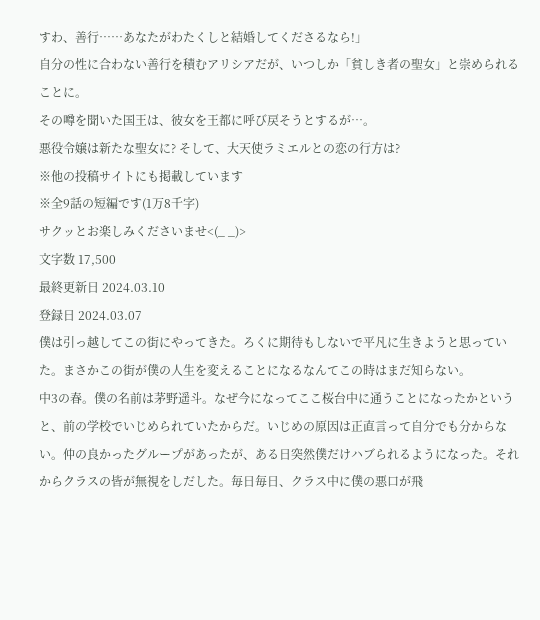すわ、善行……あなたがわたくしと結婚してくださるなら!」
自分の性に合わない善行を積むアリシアだが、いつしか「貧しき者の聖女」と崇められることに。
その噂を聞いた国王は、彼女を王都に呼び戻そうとするが…。
悪役令嬢は新たな聖女に? そして、大天使ラミエルとの恋の行方は?
※他の投稿サイトにも掲載しています
※全9話の短編です(1万8千字)
サクッとお楽しみくださいませ<(_ _)>
文字数 17,500
最終更新日 2024.03.10
登録日 2024.03.07
僕は引っ越してこの街にやってきた。ろくに期待もしないで平凡に生きようと思っていた。まさかこの街が僕の人生を変えることになるなんてこの時はまだ知らない。
中3の春。僕の名前は茅野遥斗。なぜ今になってここ桜台中に通うことになったかというと、前の学校でいじめられていたからだ。いじめの原因は正直言って自分でも分からない。仲の良かったグループがあったが、ある日突然僕だけハブられるようになった。それからクラスの皆が無視をしだした。毎日毎日、クラス中に僕の悪口が飛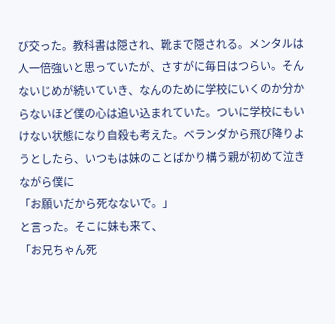び交った。教科書は隠され、靴まで隠される。メンタルは人一倍強いと思っていたが、さすがに毎日はつらい。そんないじめが続いていき、なんのために学校にいくのか分からないほど僕の心は追い込まれていた。ついに学校にもいけない状態になり自殺も考えた。ベランダから飛び降りようとしたら、いつもは妹のことばかり構う親が初めて泣きながら僕に
「お願いだから死なないで。」
と言った。そこに妹も来て、
「お兄ちゃん死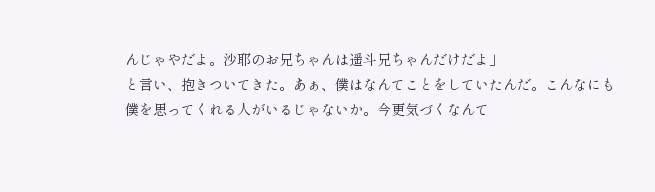んじゃやだよ。沙耶のお兄ちゃんは遥斗兄ちゃんだけだよ」
と言い、抱きついてきた。あぁ、僕はなんてことをしていたんだ。こんなにも僕を思ってくれる人がいるじゃないか。今更気づくなんて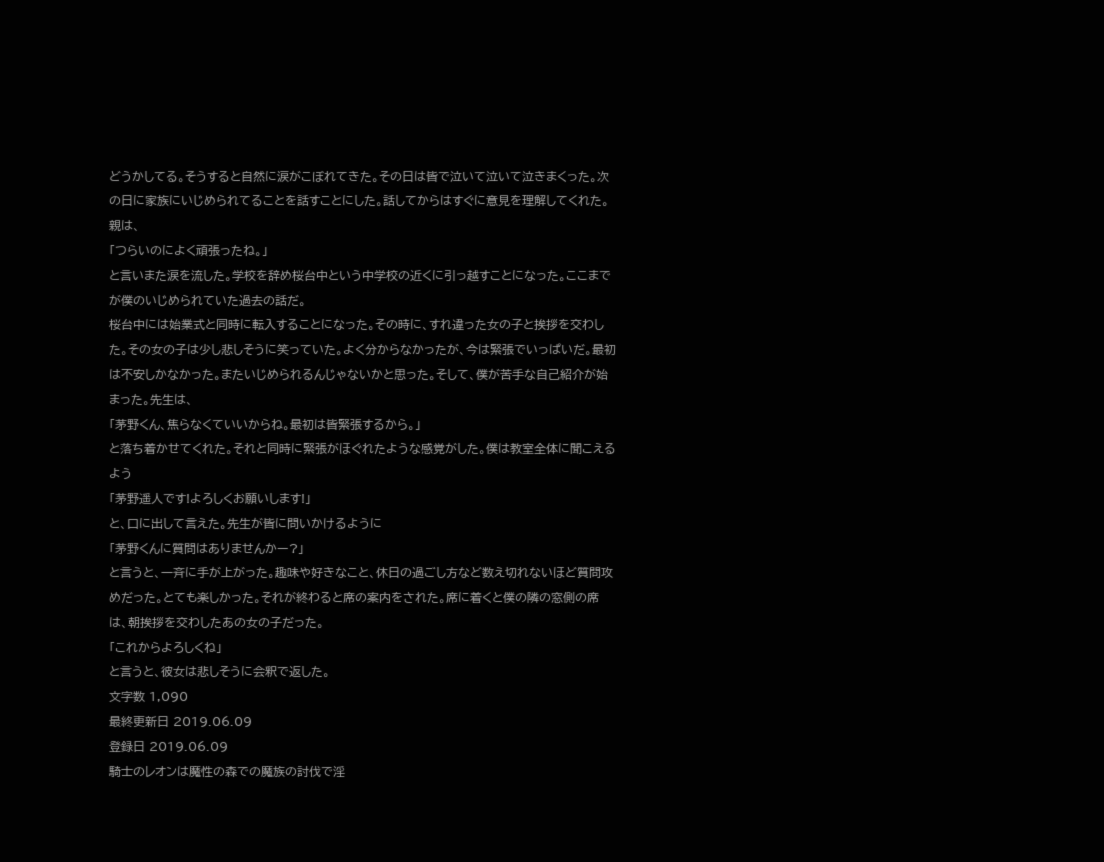どうかしてる。そうすると自然に涙がこぼれてきた。その日は皆で泣いて泣いて泣きまくった。次の日に家族にいじめられてることを話すことにした。話してからはすぐに意見を理解してくれた。親は、
「つらいのによく頑張ったね。」
と言いまた涙を流した。学校を辞め桜台中という中学校の近くに引っ越すことになった。ここまでが僕のいじめられていた過去の話だ。
桜台中には始業式と同時に転入することになった。その時に、すれ違った女の子と挨拶を交わした。その女の子は少し悲しそうに笑っていた。よく分からなかったが、今は緊張でいっぱいだ。最初は不安しかなかった。またいじめられるんじゃないかと思った。そして、僕が苦手な自己紹介が始まった。先生は、
「茅野くん、焦らなくていいからね。最初は皆緊張するから。」
と落ち着かせてくれた。それと同時に緊張がほぐれたような感覚がした。僕は教室全体に聞こえるよう
「茅野遥人です!よろしくお願いします!」
と、口に出して言えた。先生が皆に問いかけるように
「茅野くんに質問はありませんかー?」
と言うと、一斉に手が上がった。趣味や好きなこと、休日の過ごし方など数え切れないほど質問攻めだった。とても楽しかった。それが終わると席の案内をされた。席に着くと僕の隣の窓側の席は、朝挨拶を交わしたあの女の子だった。
「これからよろしくね」
と言うと、彼女は悲しそうに会釈で返した。
文字数 1,090
最終更新日 2019.06.09
登録日 2019.06.09
騎士のレオンは魔性の森での魔族の討伐で淫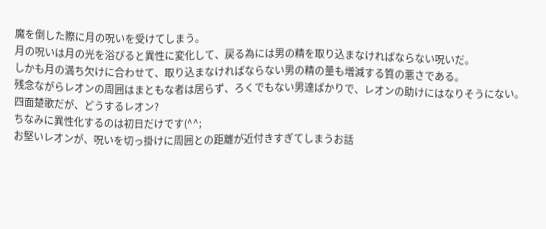魔を倒した際に月の呪いを受けてしまう。
月の呪いは月の光を浴びると異性に変化して、戻る為には男の精を取り込まなければならない呪いだ。
しかも月の満ち欠けに合わせて、取り込まなければならない男の精の量も増減する質の悪さである。
残念ながらレオンの周囲はまともな者は居らず、ろくでもない男達ばかりで、レオンの助けにはなりそうにない。
四面楚歌だが、どうするレオン?
ちなみに異性化するのは初日だけです(^^;
お堅いレオンが、呪いを切っ掛けに周囲との距離が近付きすぎてしまうお話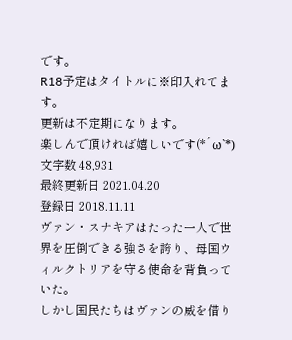です。
R18予定はタイトルに※印入れてます。
更新は不定期になります。
楽しんで頂ければ嬉しいです(*´ω`*)
文字数 48,931
最終更新日 2021.04.20
登録日 2018.11.11
ヴァン・スナキアはたった一人で世界を圧倒できる強さを誇り、母国ウィルクトリアを守る使命を背負っていた。
しかし国民たちはヴァンの威を借り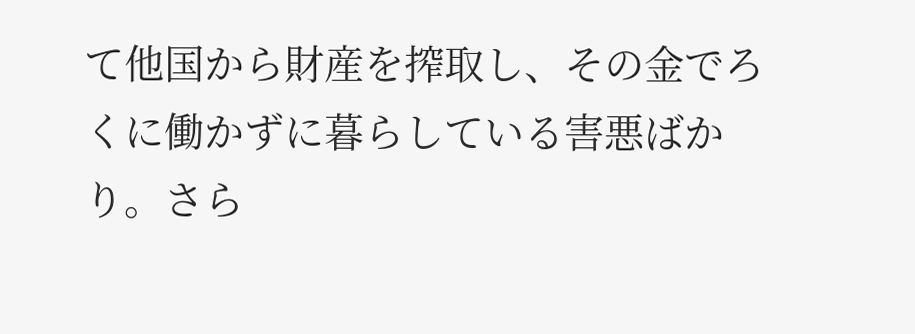て他国から財産を搾取し、その金でろくに働かずに暮らしている害悪ばかり。さら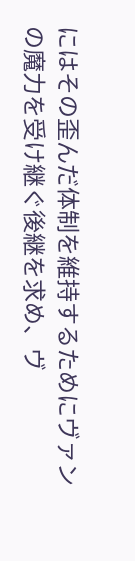にはその歪んだ体制を維持するためにヴァンの魔力を受け継ぐ後継を求め、ヴ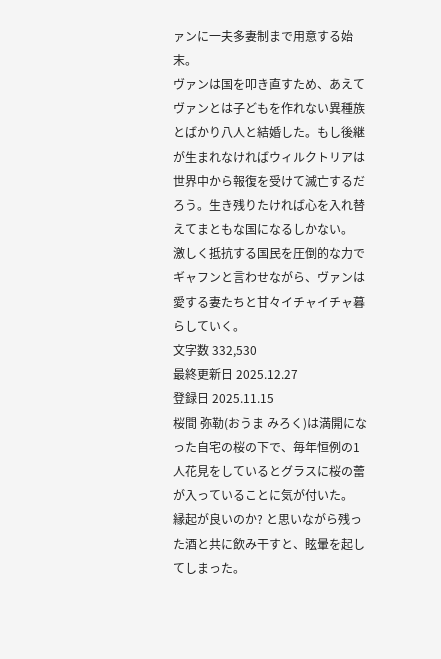ァンに一夫多妻制まで用意する始末。
ヴァンは国を叩き直すため、あえてヴァンとは子どもを作れない異種族とばかり八人と結婚した。もし後継が生まれなければウィルクトリアは世界中から報復を受けて滅亡するだろう。生き残りたければ心を入れ替えてまともな国になるしかない。
激しく抵抗する国民を圧倒的な力でギャフンと言わせながら、ヴァンは愛する妻たちと甘々イチャイチャ暮らしていく。
文字数 332,530
最終更新日 2025.12.27
登録日 2025.11.15
桜間 弥勒(おうま みろく)は満開になった自宅の桜の下で、毎年恒例の1人花見をしているとグラスに桜の蕾が入っていることに気が付いた。
縁起が良いのか? と思いながら残った酒と共に飲み干すと、眩暈を起してしまった。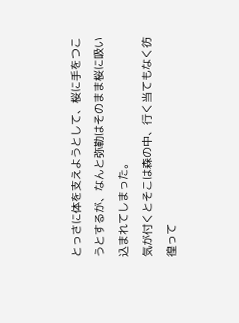とっさに体を支えようとして、桜に手をつこうとするが、なんと弥勒はそのまま桜に吸い込まれてしまった。
気が付くとそこは森の中、行く当てもなく彷徨って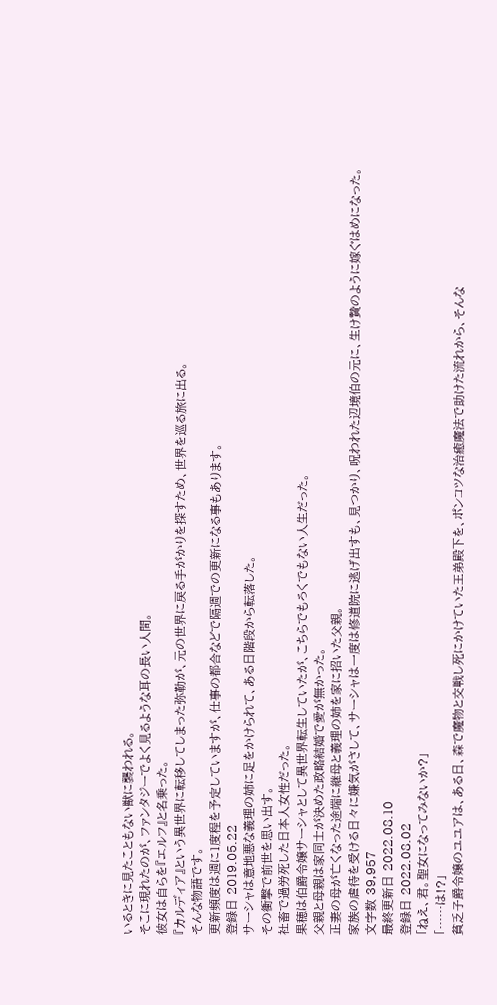いるときに見たこともない獣に襲われる。
そこに現れたのが、ファンタジーでよく見るような耳の長い人間。
彼女は自らを『エルフ』と名乗った。
『カルディア』という異世界に転移してしまった弥勒が、元の世界に戻る手がかりを探すため、世界を巡る旅に出る。
そんな物語です。
更新頻度は週に1度程を予定していますが、仕事の都合などで隔週での更新になる事もあります。
登録日 2019.05.22
サーシャは意地悪な義理の姉に足をかけられて、ある日階段から転落した。
その衝撃で前世を思い出す。
社畜で過労死した日本人女性だった。
果穂は伯爵令嬢サーシャとして異世界転生していたが、こちらでもろくでもない人生だった。
父親と母親は家同士が決めた政略結婚で愛が無かった。
正妻の母が亡くなった途端に継母と義理の姉を家に招いた父親。
家族の虐待を受ける日々に嫌気がさして、サーシャは一度は修道院に逃げ出すも、見つかり、呪われた辺境伯の元に、生け贄のように嫁ぐはめになった。
文字数 39,957
最終更新日 2022.08.10
登録日 2022.08.02
「ねえ、君。聖女になってみないか?」
「……は!?」
貧乏子爵令嬢のユユアは、ある日、森で魔物と交戦し死にかけていた王弟殿下を、ポンコツな治癒魔法で助けた流れから、そんな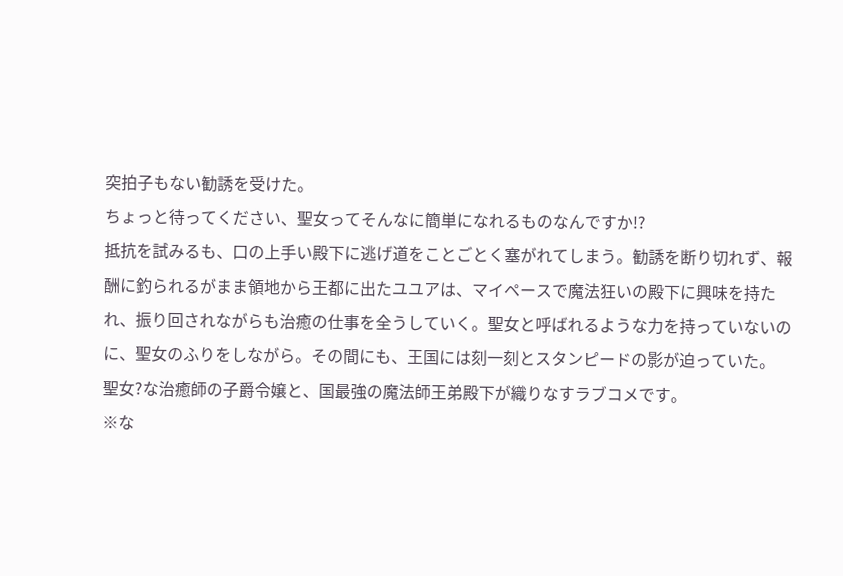突拍子もない勧誘を受けた。
ちょっと待ってください、聖女ってそんなに簡単になれるものなんですか!?
抵抗を試みるも、口の上手い殿下に逃げ道をことごとく塞がれてしまう。勧誘を断り切れず、報酬に釣られるがまま領地から王都に出たユユアは、マイペースで魔法狂いの殿下に興味を持たれ、振り回されながらも治癒の仕事を全うしていく。聖女と呼ばれるような力を持っていないのに、聖女のふりをしながら。その間にも、王国には刻一刻とスタンピードの影が迫っていた。
聖女?な治癒師の子爵令嬢と、国最強の魔法師王弟殿下が織りなすラブコメです。
※な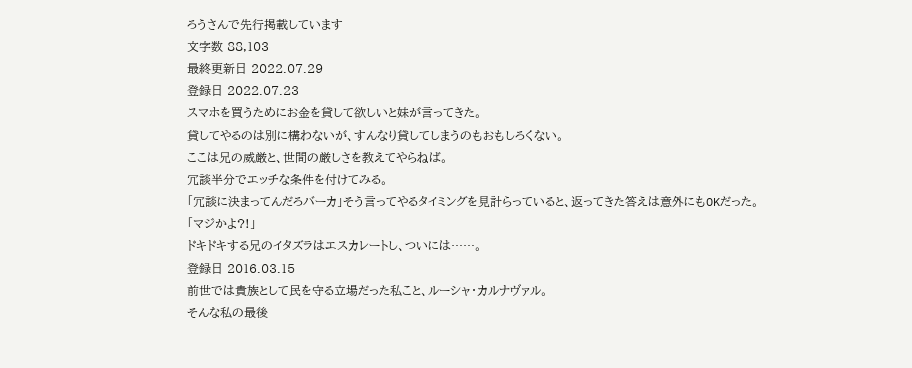ろうさんで先行掲載しています
文字数 88,103
最終更新日 2022.07.29
登録日 2022.07.23
スマホを買うためにお金を貸して欲しいと妹が言ってきた。
貸してやるのは別に構わないが、すんなり貸してしまうのもおもしろくない。
ここは兄の威厳と、世間の厳しさを教えてやらねば。
冗談半分でエッチな条件を付けてみる。
「冗談に決まってんだろバーカ」そう言ってやるタイミングを見計らっていると、返ってきた答えは意外にもOKだった。
「マジかよ?!」
ドキドキする兄のイタズラはエスカレートし、ついには……。
登録日 2016.03.15
前世では貴族として民を守る立場だった私こと、ルーシャ・カルナヴァル。
そんな私の最後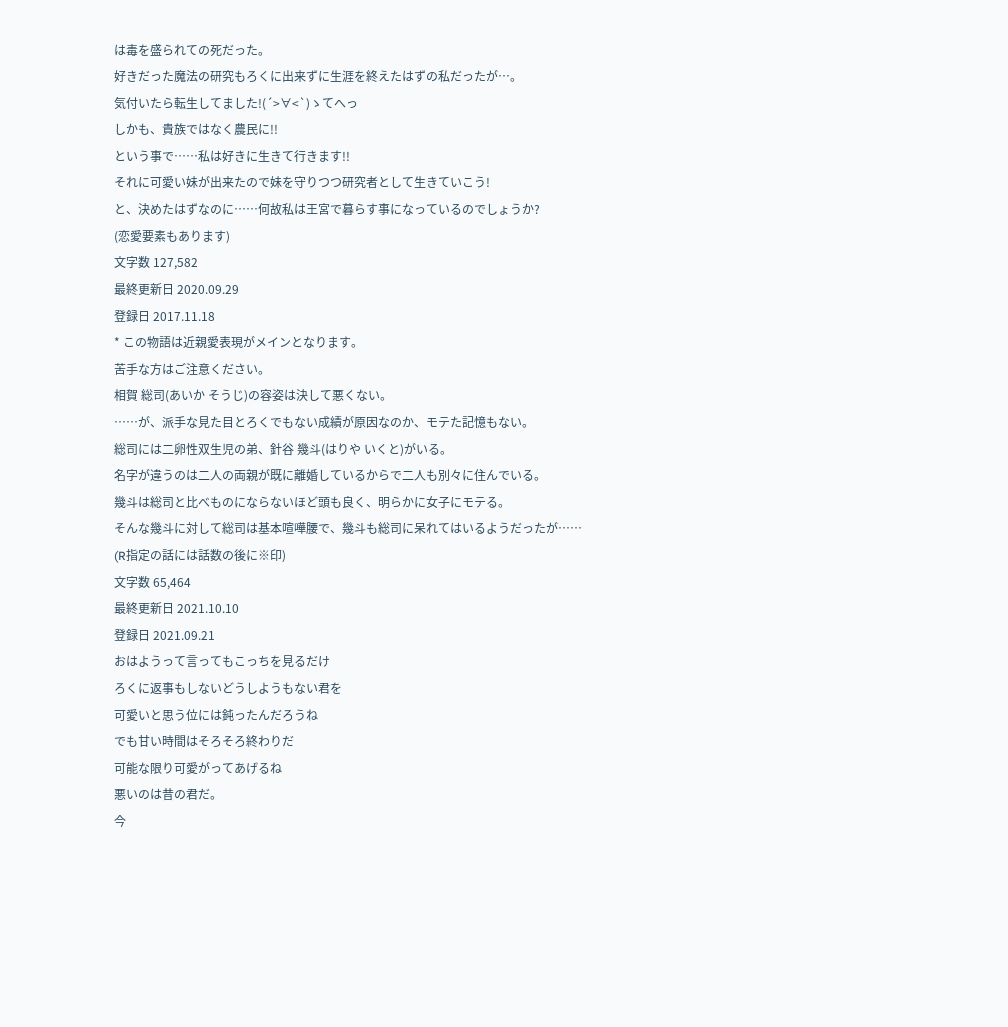は毒を盛られての死だった。
好きだった魔法の研究もろくに出来ずに生涯を終えたはずの私だったが…。
気付いたら転生してました!(´>∀<`)ゝてへっ
しかも、貴族ではなく農民に!!
という事で……私は好きに生きて行きます!!
それに可愛い妹が出来たので妹を守りつつ研究者として生きていこう!
と、決めたはずなのに……何故私は王宮で暮らす事になっているのでしょうか?
(恋愛要素もあります)
文字数 127,582
最終更新日 2020.09.29
登録日 2017.11.18
* この物語は近親愛表現がメインとなります。
苦手な方はご注意ください。
相賀 総司(あいか そうじ)の容姿は決して悪くない。
……が、派手な見た目とろくでもない成績が原因なのか、モテた記憶もない。
総司には二卵性双生児の弟、針谷 幾斗(はりや いくと)がいる。
名字が違うのは二人の両親が既に離婚しているからで二人も別々に住んでいる。
幾斗は総司と比べものにならないほど頭も良く、明らかに女子にモテる。
そんな幾斗に対して総司は基本喧嘩腰で、幾斗も総司に呆れてはいるようだったが……
(R指定の話には話数の後に※印)
文字数 65,464
最終更新日 2021.10.10
登録日 2021.09.21
おはようって言ってもこっちを見るだけ
ろくに返事もしないどうしようもない君を
可愛いと思う位には鈍ったんだろうね
でも甘い時間はそろそろ終わりだ
可能な限り可愛がってあげるね
悪いのは昔の君だ。
今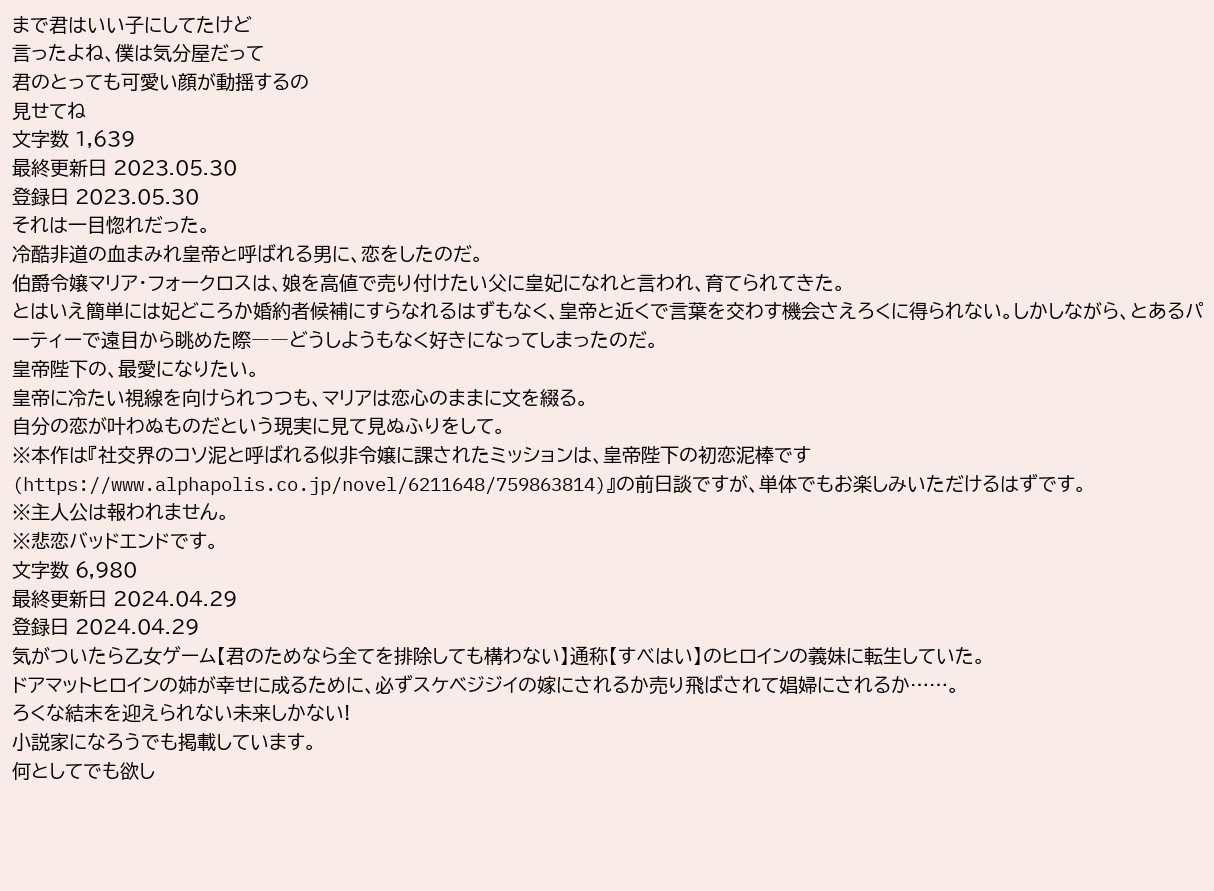まで君はいい子にしてたけど
言ったよね、僕は気分屋だって
君のとっても可愛い顔が動揺するの
見せてね
文字数 1,639
最終更新日 2023.05.30
登録日 2023.05.30
それは一目惚れだった。
冷酷非道の血まみれ皇帝と呼ばれる男に、恋をしたのだ。
伯爵令嬢マリア・フォークロスは、娘を高値で売り付けたい父に皇妃になれと言われ、育てられてきた。
とはいえ簡単には妃どころか婚約者候補にすらなれるはずもなく、皇帝と近くで言葉を交わす機会さえろくに得られない。しかしながら、とあるパーティーで遠目から眺めた際――どうしようもなく好きになってしまったのだ。
皇帝陛下の、最愛になりたい。
皇帝に冷たい視線を向けられつつも、マリアは恋心のままに文を綴る。
自分の恋が叶わぬものだという現実に見て見ぬふりをして。
※本作は『社交界のコソ泥と呼ばれる似非令嬢に課されたミッションは、皇帝陛下の初恋泥棒です(https://www.alphapolis.co.jp/novel/6211648/759863814)』の前日談ですが、単体でもお楽しみいただけるはずです。
※主人公は報われません。
※悲恋バッドエンドです。
文字数 6,980
最終更新日 2024.04.29
登録日 2024.04.29
気がついたら乙女ゲーム【君のためなら全てを排除しても構わない】通称【すべはい】のヒロインの義妹に転生していた。
ドアマットヒロインの姉が幸せに成るために、必ずスケベジジイの嫁にされるか売り飛ばされて娼婦にされるか……。
ろくな結末を迎えられない未来しかない!
小説家になろうでも掲載しています。
何としてでも欲し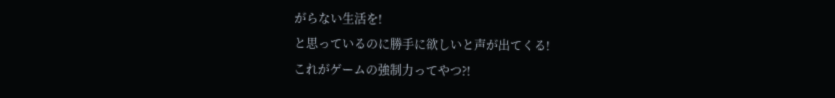がらない生活を!
と思っているのに勝手に欲しいと声が出てくる!
これがゲームの強制力ってやつ?!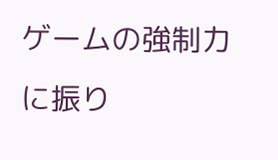ゲームの強制力に振り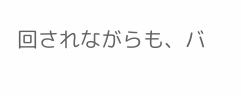回されながらも、バ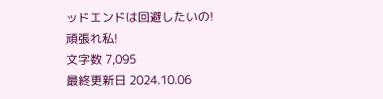ッドエンドは回避したいの!
頑張れ私!
文字数 7,095
最終更新日 2024.10.06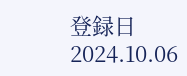登録日 2024.10.06